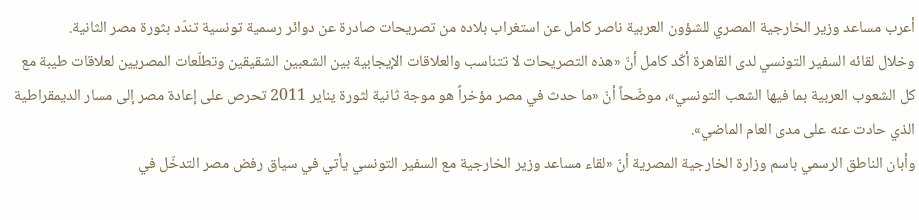أعرب مساعد وزير الخارجية المصري للشؤون العربية ناصر كامل عن استغراب بلاده من تصريحات صادرة عن دوائر رسمية تونسية تندّد بثورة مصر الثانية.
وخلال لقائه السفير التونسي لدى القاهرة أكّد كامل أنّ «هذه التصريحات لا تتناسب والعلاقات الإيجابية بين الشعبين الشقيقين وتطلّعات المصريين لعلاقات طيبة مع كل الشعوب العربية بما فيها الشعب التونسي»، موضّحاً أنّ «ما حدث في مصر مؤخراً هو موجة ثانية لثورة يناير 2011 تحرص على إعادة مصر إلى مسار الديمقراطية الذي حادت عنه على مدى العام الماضي».
وأبان الناطق الرسمي باسم وزارة الخارجية المصرية أنّ «لقاء مساعد وزير الخارجية مع السفير التونسي يأتي في سياق رفض مصر التدخّل في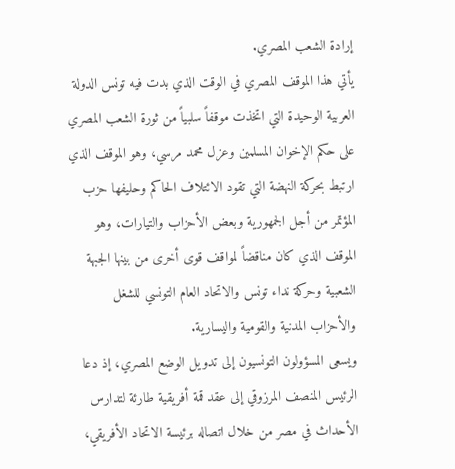إرادة الشعب المصري.
يأتي هذا الموقف المصري في الوقت الذي بدت فيه تونس الدولة العربية الوحيدة التي اتخذت موقفاً سلبياً من ثورة الشعب المصري على حكم الإخوان المسلمين وعزل محمد مرسي، وهو الموقف الذي ارتبط بحركة النهضة التي تقود الائتلاف الحاكم وحليفها حزب المؤتمر من أجل الجمهورية وبعض الأحزاب والتيارات، وهو الموقف الذي كان مناقضاً لمواقف قوى أخرى من بينها الجبهة الشعبية وحركة نداء تونس والاتحاد العام التونسي للشغل والأحزاب المدنية والقومية واليسارية.
ويسعى المسؤولون التونسيون إلى تدويل الوضع المصري، إذ دعا الرئيس المنصف المرزوقي إلى عقد قمة أفريقية طارئة لتدارس الأحداث في مصر من خلال اتصاله برئيسة الاتحاد الأفريقي،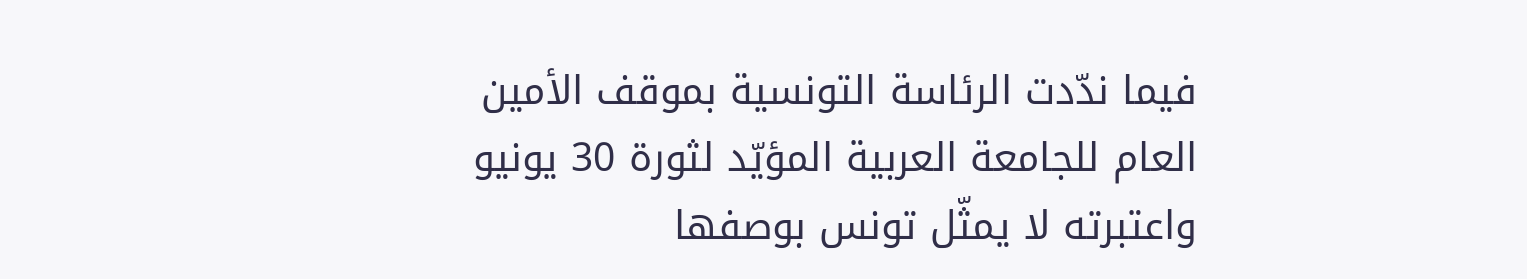فيما ندّدت الرئاسة التونسية بموقف الأمين العام للجامعة العربية المؤيّد لثورة 30 يونيو واعتبرته لا يمثّل تونس بوصفها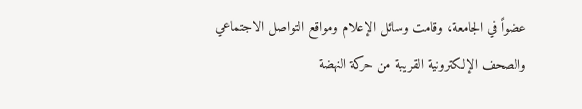عضواً في الجامعة، وقامت وسائل الإعلام ومواقع التواصل الاجتماعي والصحف الإلكترونية القريبة من حركة النهضة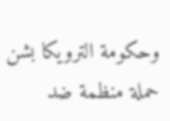وحكومة الترويكا بشن حملة منظمة ضد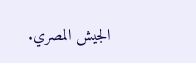الجيش المصري.